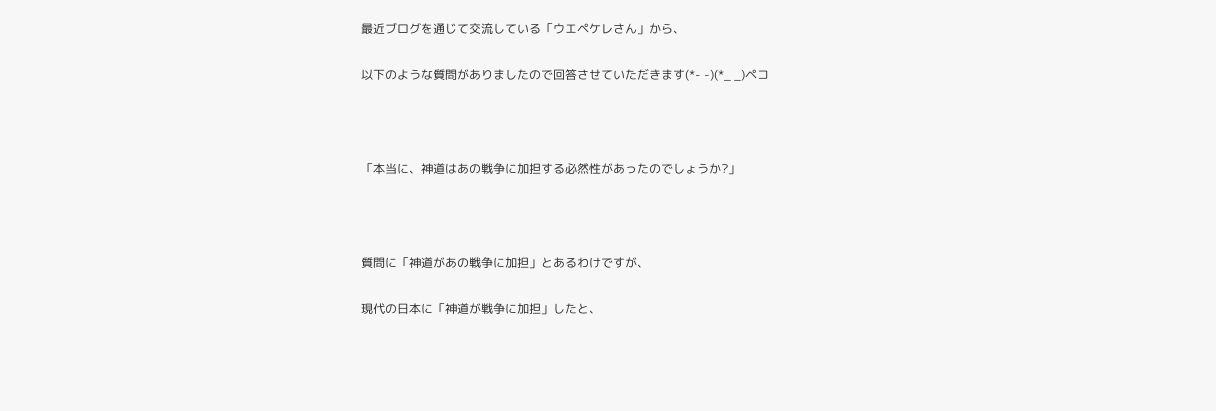最近ブログを通じて交流している「ウエペケレさん」から、

以下のような質問がありましたので回答させていただきます(*- -)(*_ _)ペコ



「本当に、神道はあの戦争に加担する必然性があったのでしょうか?」



質問に「神道があの戦争に加担」とあるわけですが、

現代の日本に「神道が戦争に加担」したと、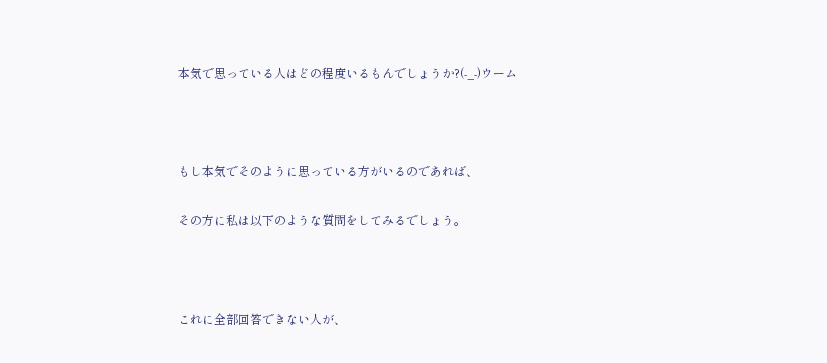本気で思っている人はどの程度いるもんでしょうか?(-_-)ウーム



もし本気でそのように思っている方がいるのであれば、

その方に私は以下のような質問をしてみるでしょう。



これに全部回答できない人が、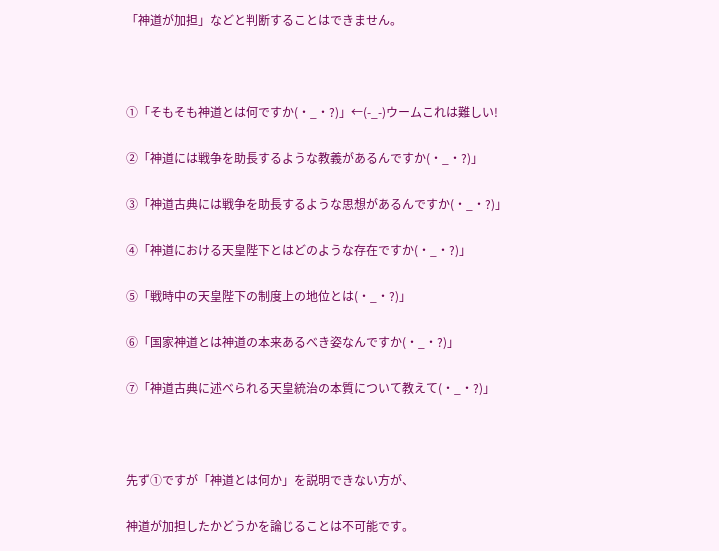「神道が加担」などと判断することはできません。



①「そもそも神道とは何ですか(・_・?)」←(-_-)ウームこれは難しい!

②「神道には戦争を助長するような教義があるんですか(・_・?)」

③「神道古典には戦争を助長するような思想があるんですか(・_・?)」

④「神道における天皇陛下とはどのような存在ですか(・_・?)」

⑤「戦時中の天皇陛下の制度上の地位とは(・_・?)」

⑥「国家神道とは神道の本来あるべき姿なんですか(・_・?)」

⑦「神道古典に述べられる天皇統治の本質について教えて(・_・?)」



先ず①ですが「神道とは何か」を説明できない方が、

神道が加担したかどうかを論じることは不可能です。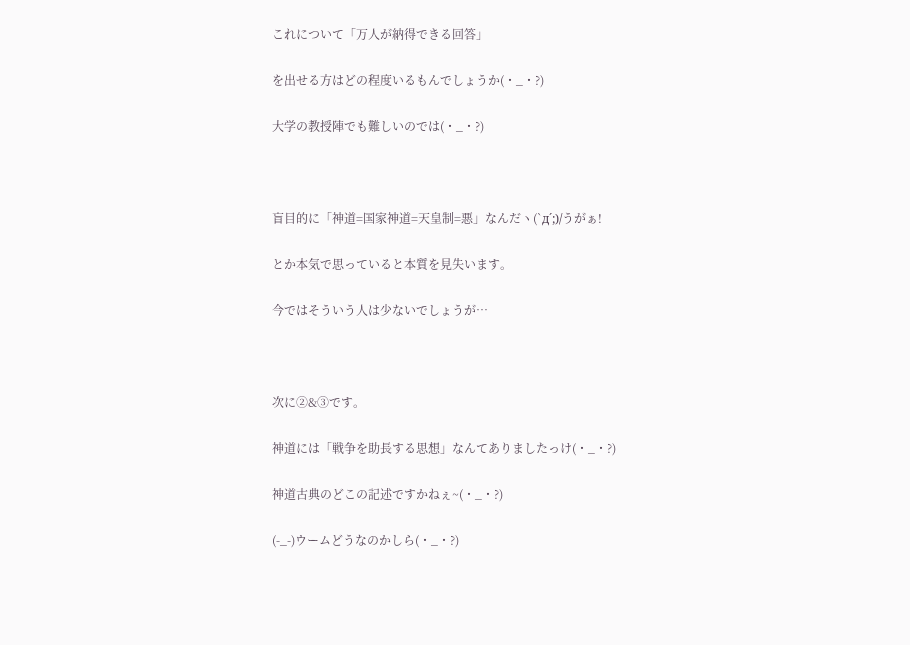これについて「万人が納得できる回答」

を出せる方はどの程度いるもんでしょうか(・_・?)

大学の教授陣でも難しいのでは(・_・?)



盲目的に「神道=国家神道=天皇制=悪」なんだヽ(`д´;)/うがぁ!

とか本気で思っていると本質を見失います。

今ではそういう人は少ないでしょうが…



次に②&③です。

神道には「戦争を助長する思想」なんてありましたっけ(・_・?)

神道古典のどこの記述ですかねぇ~(・_・?)

(-_-)ウームどうなのかしら(・_・?)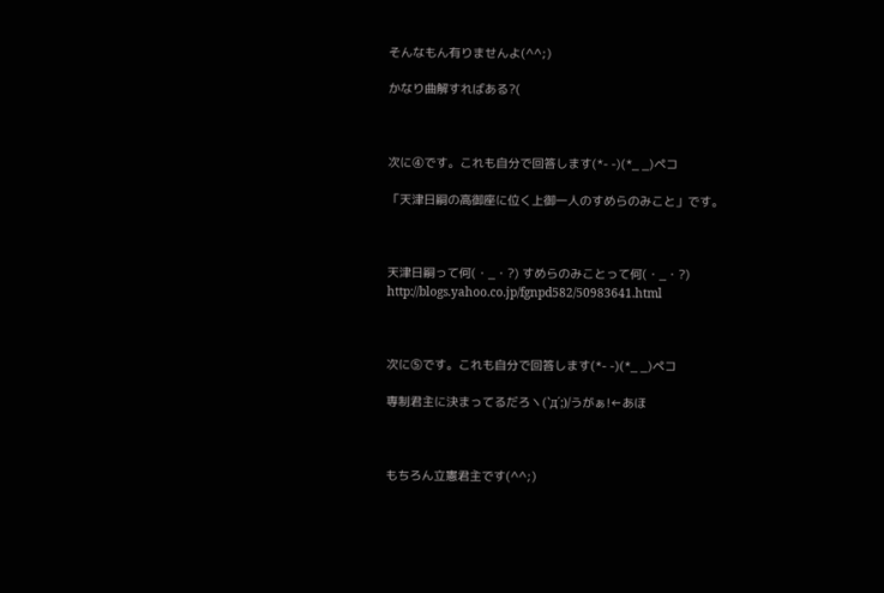そんなもん有りませんよ(^^;)

かなり曲解すればある?(



次に④です。これも自分で回答します(*- -)(*_ _)ペコ

「天津日嗣の高御座に位く上御一人のすめらのみこと」です。



天津日嗣って何(・_・?) すめらのみことって何(・_・?)
http://blogs.yahoo.co.jp/fgnpd582/50983641.html



次に⑤です。これも自分で回答します(*- -)(*_ _)ペコ

専制君主に決まってるだろヽ(`д´;)/うがぁ!←あほ



もちろん立憲君主です(^^;)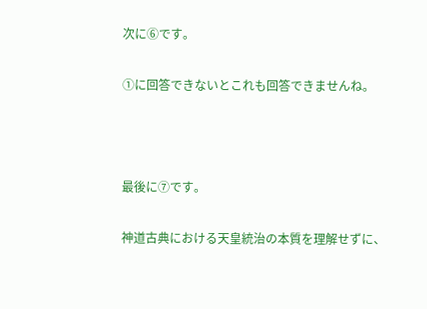次に⑥です。

①に回答できないとこれも回答できませんね。



最後に⑦です。

神道古典における天皇統治の本質を理解せずに、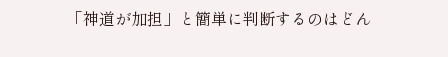「神道が加担」と簡単に判断するのはどん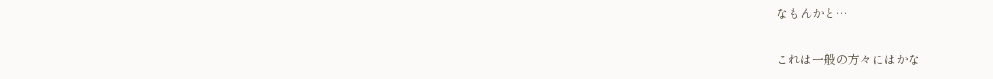なもんかと…

これは一般の方々にはかな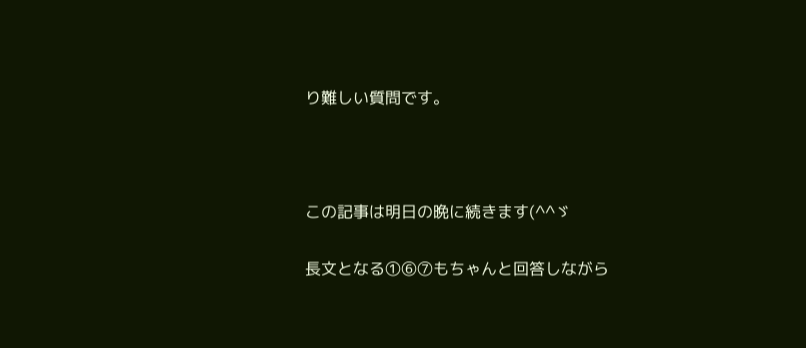り難しい質問です。



この記事は明日の晩に続きます(^^ゞ

長文となる①⑥⑦もちゃんと回答しながら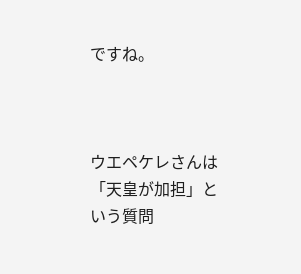ですね。



ウエペケレさんは「天皇が加担」という質問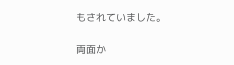もされていました。

両面か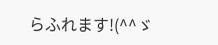らふれます!(^^ゞ